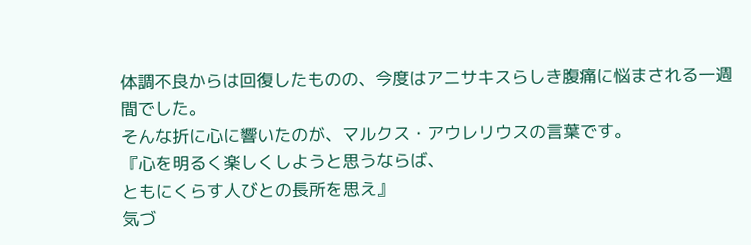体調不良からは回復したものの、今度はアニサキスらしき腹痛に悩まされる一週間でした。
そんな折に心に響いたのが、マルクス・アウレリウスの言葉です。
『心を明るく楽しくしようと思うならば、
ともにくらす人びとの長所を思え』
気づ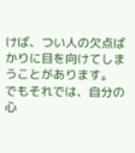けば、つい人の欠点ばかりに目を向けてしまうことがあります。
でもそれでは、自分の心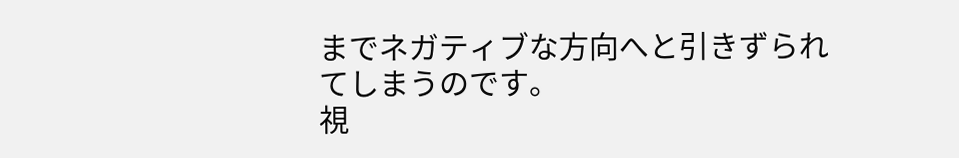までネガティブな方向へと引きずられてしまうのです。
視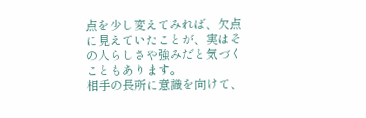点を少し変えてみれば、欠点に見えていたことが、実はその人らしさや強みだと気づくこともあります。
相手の長所に意識を向けて、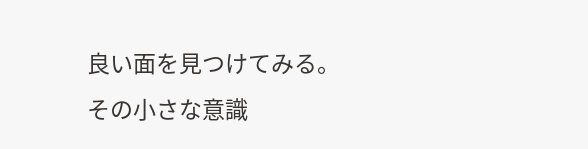良い面を見つけてみる。
その小さな意識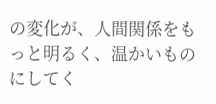の変化が、人間関係をもっと明るく、温かいものにしてく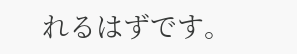れるはずです。